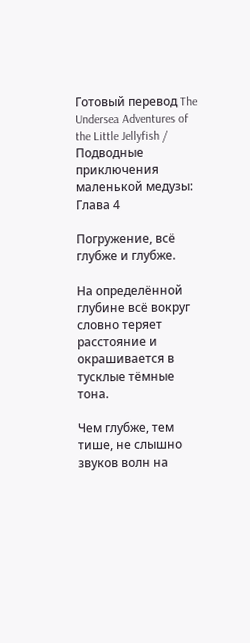Готовый перевод The Undersea Adventures of the Little Jellyfish / Подводные приключения маленькой медузы: Глава 4

Погружение, всё глубже и глубже.

На определённой глубине всё вокруг словно теряет расстояние и окрашивается в тусклые тёмные тона.

Чем глубже, тем тише, не слышно звуков волн на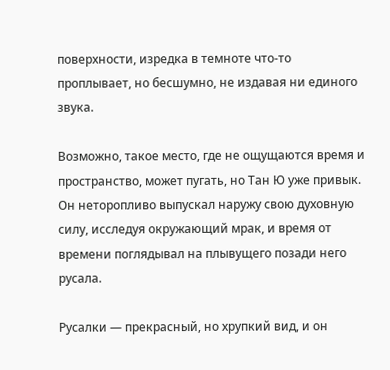поверхности, изредка в темноте что-то проплывает, но бесшумно, не издавая ни единого звука.

Возможно, такое место, где не ощущаются время и пространство, может пугать, но Тан Ю уже привык. Он неторопливо выпускал наружу свою духовную силу, исследуя окружающий мрак, и время от времени поглядывал на плывущего позади него русала.

Русалки — прекрасный, но хрупкий вид, и он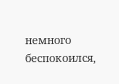немного беспокоился,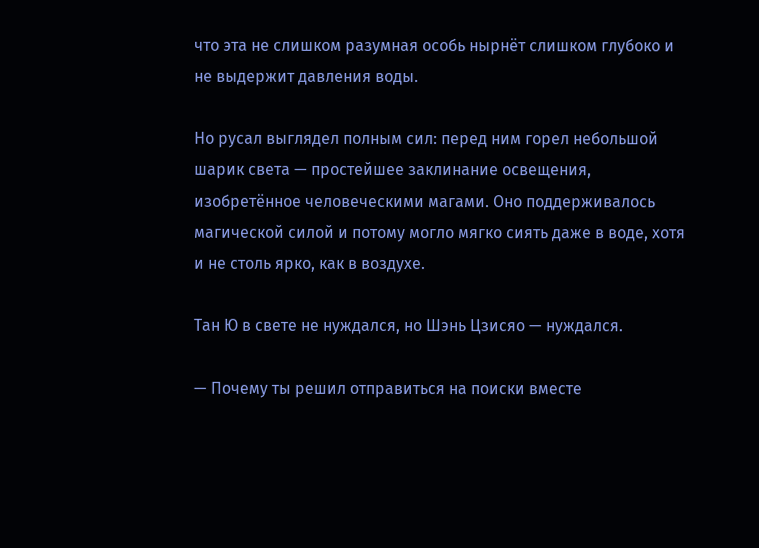что эта не слишком разумная особь нырнёт слишком глубоко и не выдержит давления воды.

Но русал выглядел полным сил: перед ним горел небольшой шарик света — простейшее заклинание освещения, изобретённое человеческими магами. Оно поддерживалось магической силой и потому могло мягко сиять даже в воде, хотя и не столь ярко, как в воздухе.

Тан Ю в свете не нуждался, но Шэнь Цзисяо — нуждался.

— Почему ты решил отправиться на поиски вместе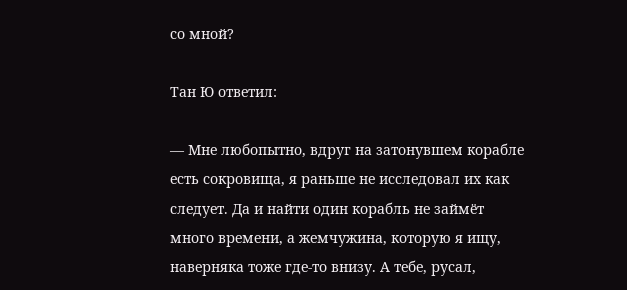со мной?

Тан Ю ответил:

— Мне любопытно, вдруг на затонувшем корабле есть сокровища, я раньше не исследовал их как следует. Да и найти один корабль не займёт много времени, а жемчужина, которую я ищу, наверняка тоже где-то внизу. А тебе, русал,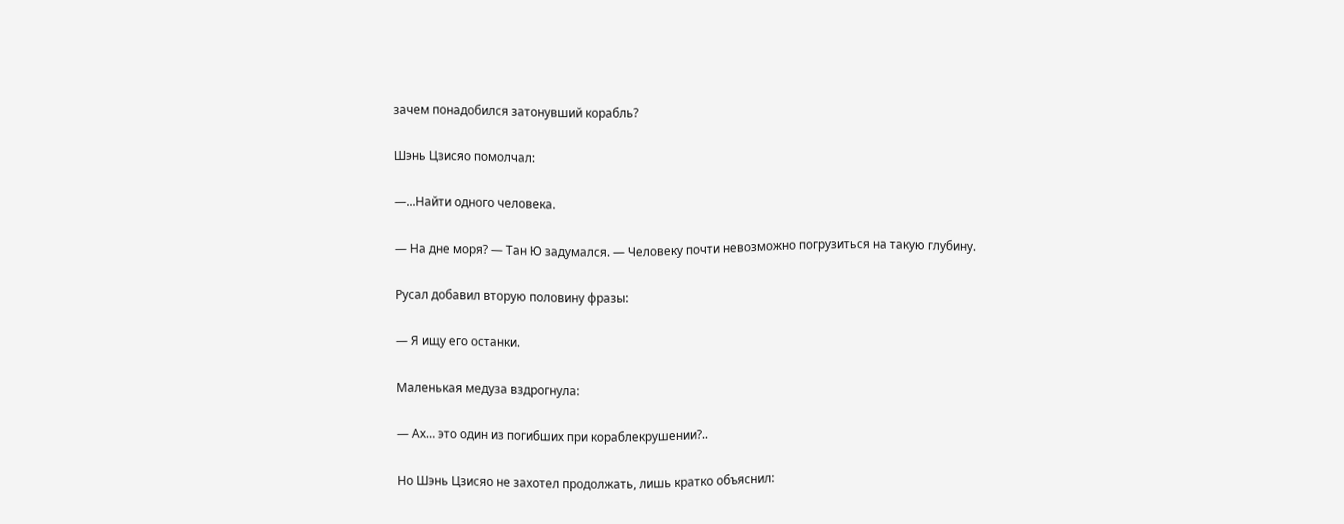зачем понадобился затонувший корабль?

Шэнь Цзисяо помолчал:

—...Найти одного человека.

— На дне моря? — Тан Ю задумался. — Человеку почти невозможно погрузиться на такую глубину.

Русал добавил вторую половину фразы:

— Я ищу его останки.

Маленькая медуза вздрогнула:

— Ах… это один из погибших при кораблекрушении?..

Но Шэнь Цзисяо не захотел продолжать, лишь кратко объяснил: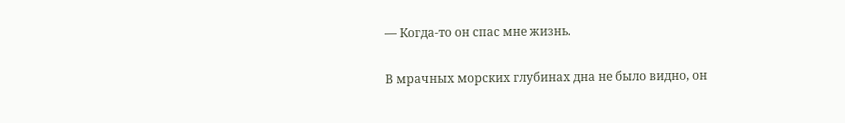— Когда-то он спас мне жизнь.

В мрачных морских глубинах дна не было видно, он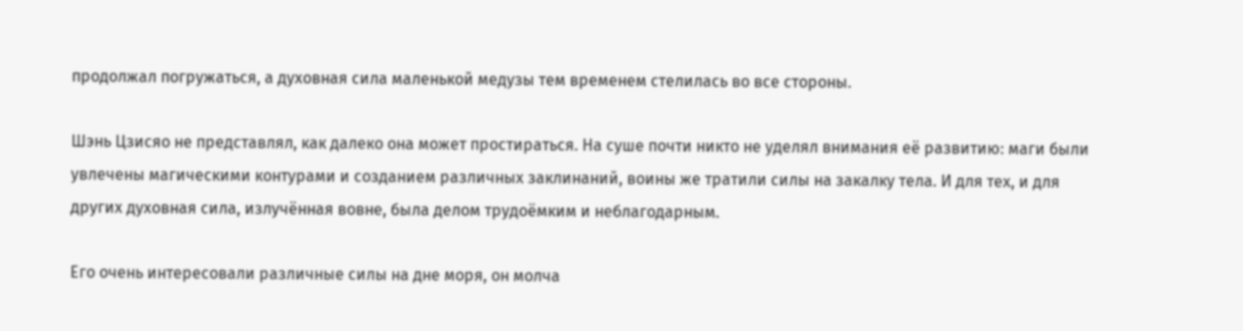продолжал погружаться, а духовная сила маленькой медузы тем временем стелилась во все стороны.

Шэнь Цзисяо не представлял, как далеко она может простираться. На суше почти никто не уделял внимания её развитию: маги были увлечены магическими контурами и созданием различных заклинаний, воины же тратили силы на закалку тела. И для тех, и для других духовная сила, излучённая вовне, была делом трудоёмким и неблагодарным.

Его очень интересовали различные силы на дне моря, он молча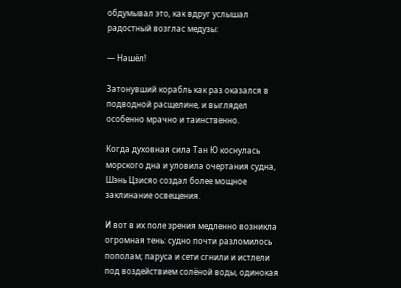обдумывал это, как вдруг услышал радостный возглас медузы:

— Нашёл!

Затонувший корабль как раз оказался в подводной расщелине, и выглядел особенно мрачно и таинственно.

Когда духовная сила Тан Ю коснулась морского дна и уловила очертания судна, Шэнь Цзисяо создал более мощное заклинание освещения.

И вот в их поле зрения медленно возникла огромная тень: судно почти разломилось пополам; паруса и сети сгнили и истлели под воздействием солёной воды, одинокая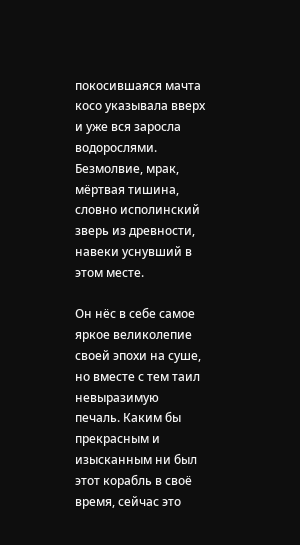покосившаяся мачта косо указывала вверх и уже вся заросла водорослями. Безмолвие, мрак, мёртвая тишина, словно исполинский зверь из древности, навеки уснувший в этом месте.

Он нёс в себе самое яркое великолепие своей эпохи на суше, но вместе с тем таил невыразимую печаль. Каким бы прекрасным и изысканным ни был этот корабль в своё время, сейчас это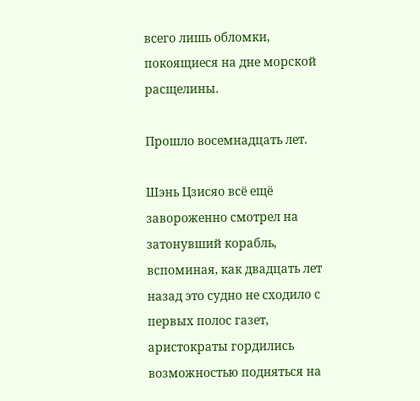всего лишь обломки, покоящиеся на дне морской расщелины.

Прошло восемнадцать лет.

Шэнь Цзисяо всё ещё завороженно смотрел на затонувший корабль, вспоминая, как двадцать лет назад это судно не сходило с первых полос газет, аристократы гордились возможностью подняться на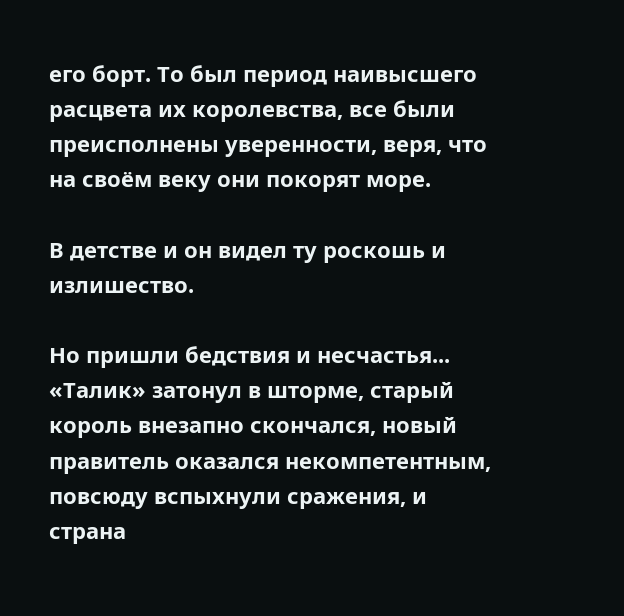его борт. То был период наивысшего расцвета их королевства, все были преисполнены уверенности, веря, что на своём веку они покорят море.

В детстве и он видел ту роскошь и излишество.

Но пришли бедствия и несчастья... «Талик» затонул в шторме, старый король внезапно скончался, новый правитель оказался некомпетентным, повсюду вспыхнули сражения, и страна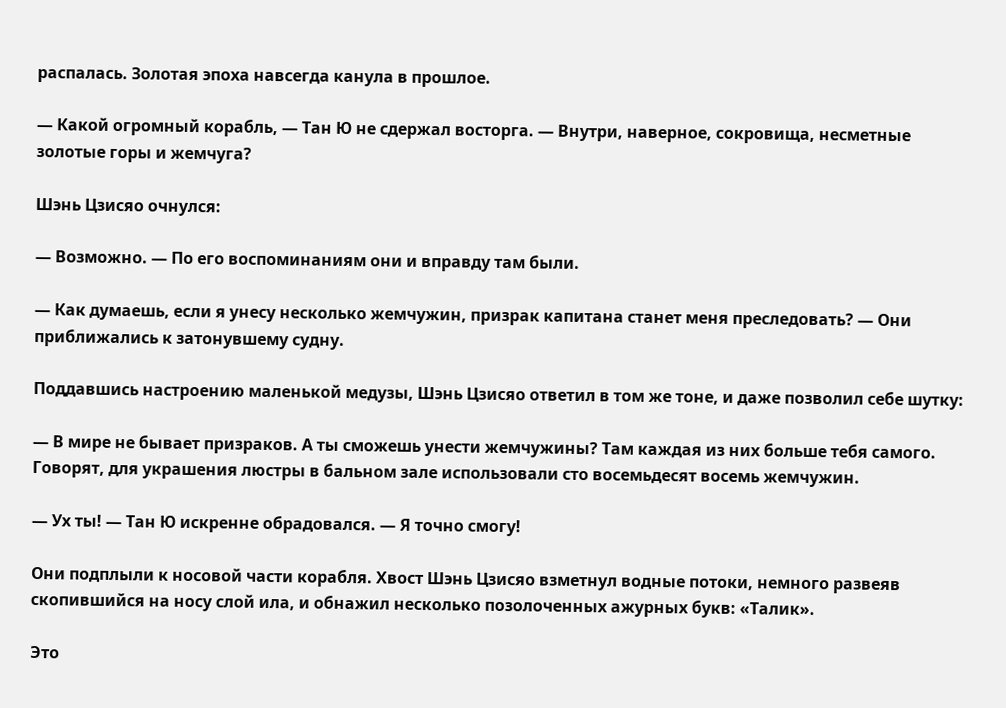распалась. Золотая эпоха навсегда канула в прошлое.

— Какой огромный корабль, — Тан Ю не сдержал восторга. — Внутри, наверное, сокровища, несметные золотые горы и жемчуга?

Шэнь Цзисяо очнулся:

— Возможно. — По его воспоминаниям они и вправду там были.

— Как думаешь, если я унесу несколько жемчужин, призрак капитана станет меня преследовать? — Они приближались к затонувшему судну.

Поддавшись настроению маленькой медузы, Шэнь Цзисяо ответил в том же тоне, и даже позволил себе шутку:

— В мире не бывает призраков. А ты сможешь унести жемчужины? Там каждая из них больше тебя самого. Говорят, для украшения люстры в бальном зале использовали сто восемьдесят восемь жемчужин.

— Ух ты! — Тан Ю искренне обрадовался. — Я точно смогу!

Они подплыли к носовой части корабля. Хвост Шэнь Цзисяо взметнул водные потоки, немного развеяв скопившийся на носу слой ила, и обнажил несколько позолоченных ажурных букв: «Талик».

Это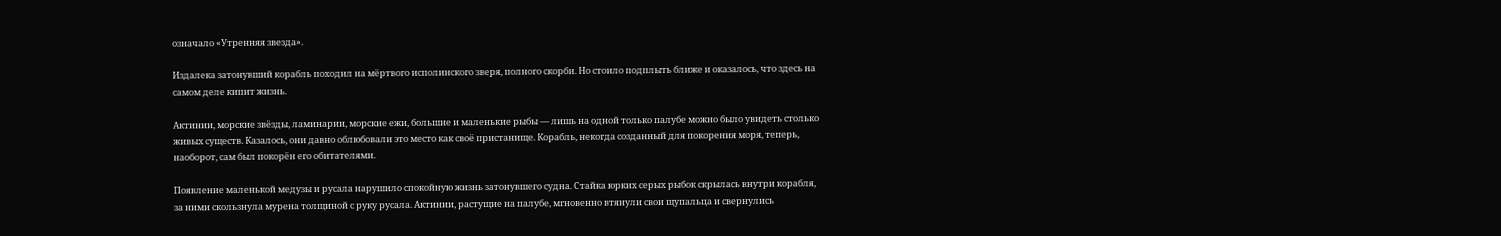означало «Утренняя звезда».

Издалека затонувший корабль походил на мёртвого исполинского зверя, полного скорби. Но стоило подплыть ближе и оказалось, что здесь на самом деле кипит жизнь.

Актинии, морские звёзды, ламинарии, морские ежи, большие и маленькие рыбы — лишь на одной только палубе можно было увидеть столько живых существ. Казалось, они давно облюбовали это место как своё пристанище. Корабль, некогда созданный для покорения моря, теперь, наоборот, сам был покорён его обитателями.

Появление маленькой медузы и русала нарушило спокойную жизнь затонувшего судна. Стайка юрких серых рыбок скрылась внутри корабля, за ними скользнула мурена толщиной с руку русала. Актинии, растущие на палубе, мгновенно втянули свои щупальца и свернулись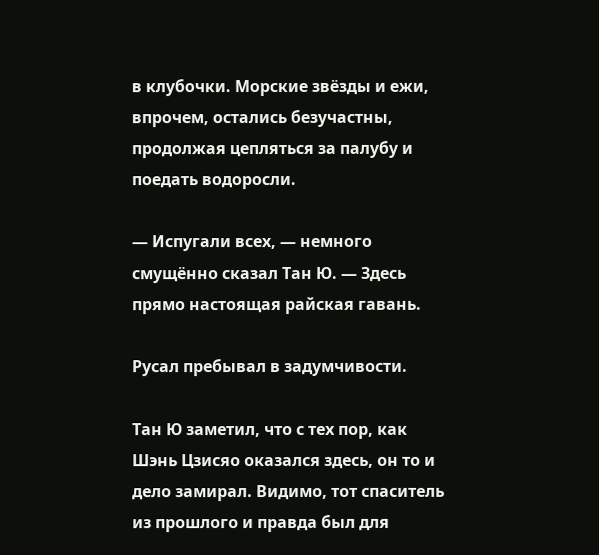в клубочки. Морские звёзды и ежи, впрочем, остались безучастны, продолжая цепляться за палубу и поедать водоросли.

— Испугали всех, — немного смущённо сказал Тан Ю. — Здесь прямо настоящая райская гавань.

Русал пребывал в задумчивости.

Тан Ю заметил, что с тех пор, как Шэнь Цзисяо оказался здесь, он то и дело замирал. Видимо, тот спаситель из прошлого и правда был для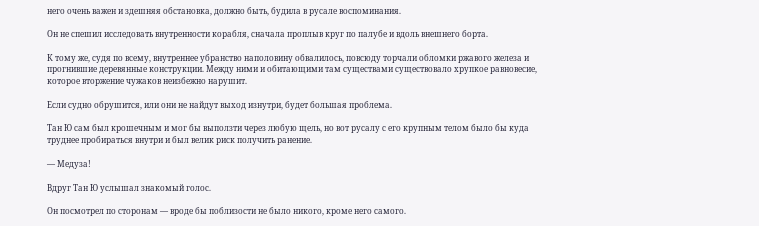него очень важен и здешняя обстановка, должно быть, будила в русале воспоминания.

Он не спешил исследовать внутренности корабля, сначала проплыв круг по палубе и вдоль внешнего борта.

К тому же, судя по всему, внутреннее убранство наполовину обвалилось, повсюду торчали обломки ржавого железа и прогнившие деревянные конструкции. Между ними и обитающими там существами существовало хрупкое равновесие, которое вторжение чужаков неизбежно нарушит.

Если судно обрушится, или они не найдут выход изнутри, будет большая проблема.

Тан Ю сам был крошечным и мог бы выползти через любую щель, но вот русалу с его крупным телом было бы куда труднее пробираться внутри и был велик риск получить ранение.

— Медуза!

Вдруг Тан Ю услышал знакомый голос.

Он посмотрел по сторонам — вроде бы поблизости не было никого, кроме него самого.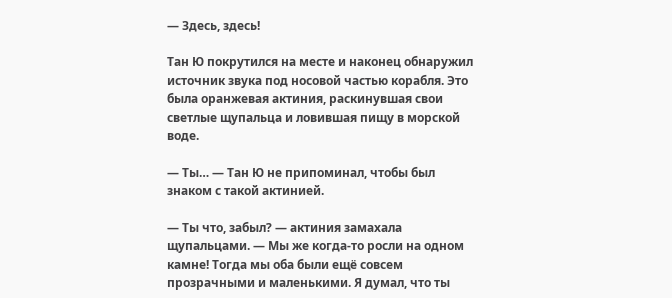— Здесь, здесь!

Тан Ю покрутился на месте и наконец обнаружил источник звука под носовой частью корабля. Это была оранжевая актиния, раскинувшая свои светлые щупальца и ловившая пищу в морской воде.

— Ты… — Тан Ю не припоминал, чтобы был знаком с такой актинией.

— Ты что, забыл? — актиния замахала щупальцами. — Мы же когда-то росли на одном камне! Тогда мы оба были ещё совсем прозрачными и маленькими. Я думал, что ты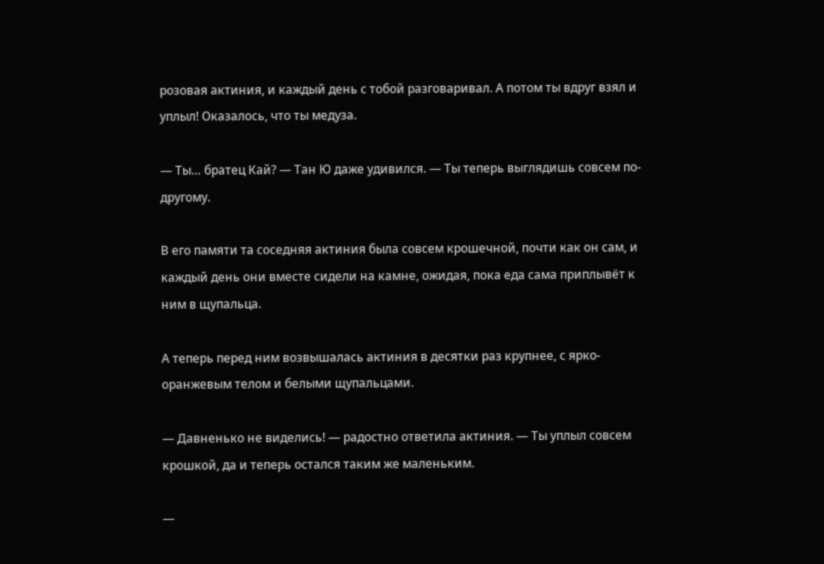розовая актиния, и каждый день с тобой разговаривал. А потом ты вдруг взял и уплыл! Оказалось, что ты медуза.

— Ты… братец Кай? — Тан Ю даже удивился. — Ты теперь выглядишь совсем по-другому.

В его памяти та соседняя актиния была совсем крошечной, почти как он сам, и каждый день они вместе сидели на камне, ожидая, пока еда сама приплывёт к ним в щупальца.

А теперь перед ним возвышалась актиния в десятки раз крупнее, с ярко-оранжевым телом и белыми щупальцами.

— Давненько не виделись! — радостно ответила актиния. — Ты уплыл совсем крошкой, да и теперь остался таким же маленьким.

—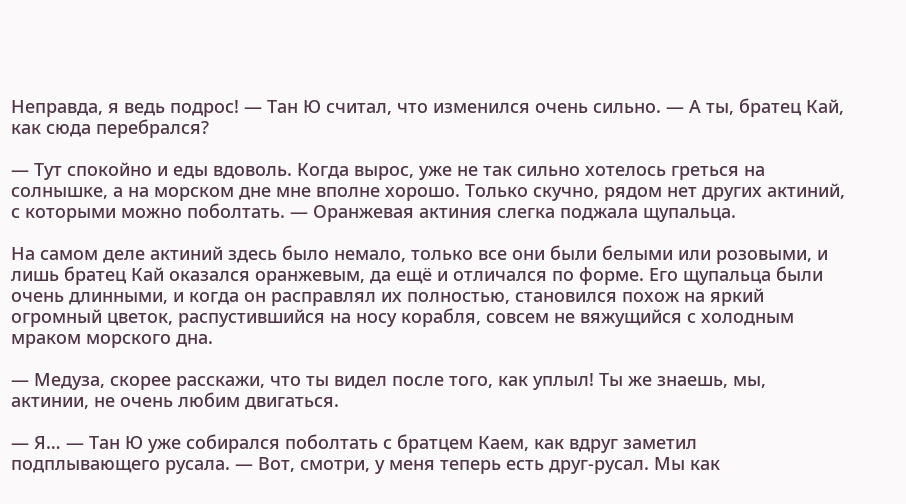Неправда, я ведь подрос! — Тан Ю считал, что изменился очень сильно. — А ты, братец Кай, как сюда перебрался?

— Тут спокойно и еды вдоволь. Когда вырос, уже не так сильно хотелось греться на солнышке, а на морском дне мне вполне хорошо. Только скучно, рядом нет других актиний, с которыми можно поболтать. — Оранжевая актиния слегка поджала щупальца.

На самом деле актиний здесь было немало, только все они были белыми или розовыми, и лишь братец Кай оказался оранжевым, да ещё и отличался по форме. Его щупальца были очень длинными, и когда он расправлял их полностью, становился похож на яркий огромный цветок, распустившийся на носу корабля, совсем не вяжущийся с холодным мраком морского дна.

— Медуза, скорее расскажи, что ты видел после того, как уплыл! Ты же знаешь, мы, актинии, не очень любим двигаться.

— Я… — Тан Ю уже собирался поболтать с братцем Каем, как вдруг заметил подплывающего русала. — Вот, смотри, у меня теперь есть друг-русал. Мы как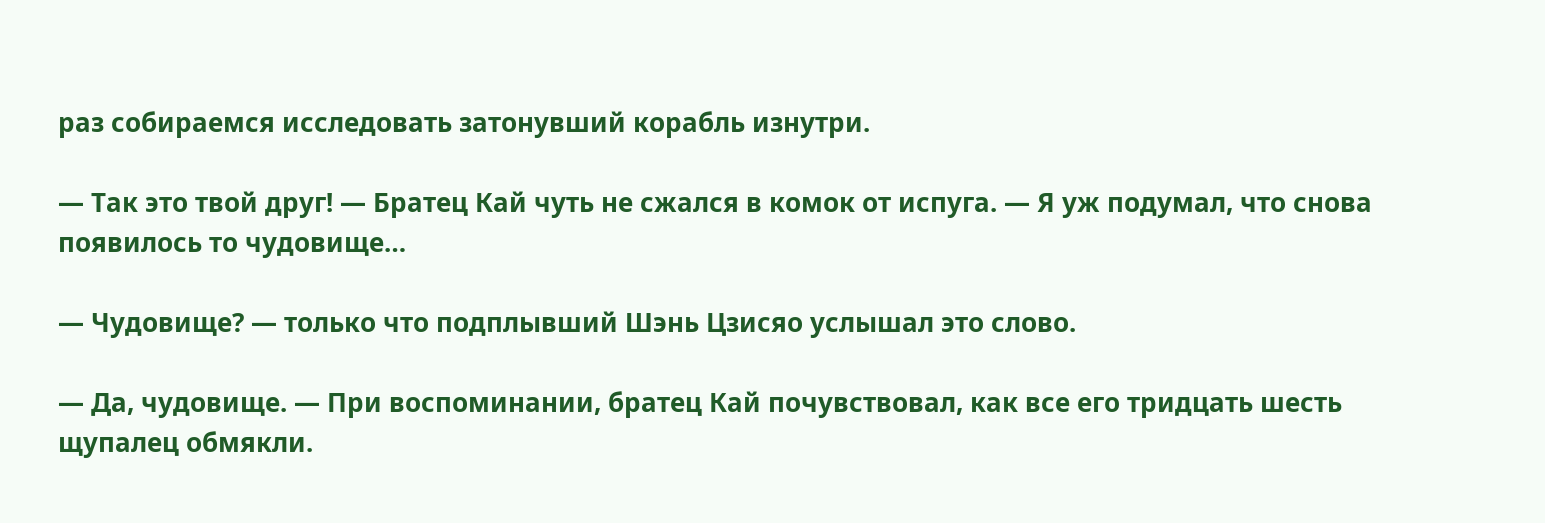раз собираемся исследовать затонувший корабль изнутри.

— Так это твой друг! — Братец Кай чуть не сжался в комок от испуга. — Я уж подумал, что снова появилось то чудовище…

— Чудовище? — только что подплывший Шэнь Цзисяо услышал это слово.

— Да, чудовище. — При воспоминании, братец Кай почувствовал, как все его тридцать шесть щупалец обмякли.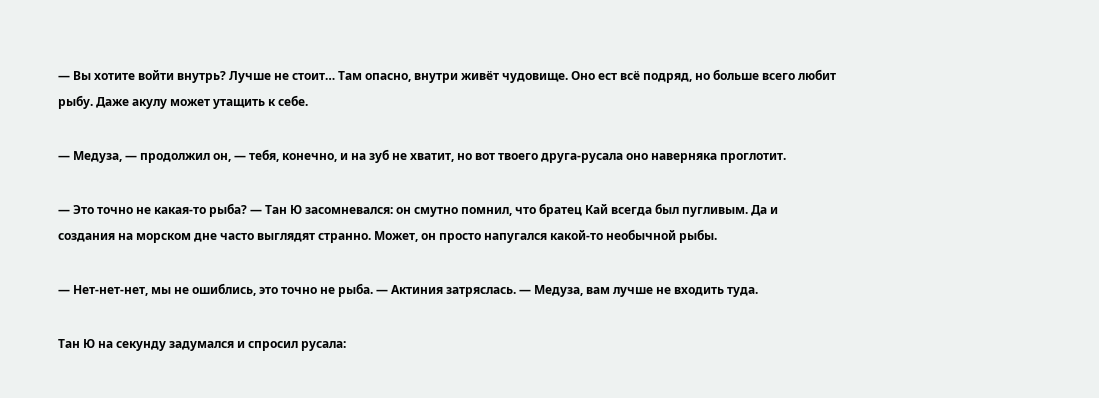— Вы хотите войти внутрь? Лучше не стоит… Там опасно, внутри живёт чудовище. Оно ест всё подряд, но больше всего любит рыбу. Даже акулу может утащить к себе.

— Медуза, — продолжил он, — тебя, конечно, и на зуб не хватит, но вот твоего друга-русала оно наверняка проглотит.

— Это точно не какая-то рыба? — Тан Ю засомневался: он смутно помнил, что братец Кай всегда был пугливым. Да и создания на морском дне часто выглядят странно. Может, он просто напугался какой-то необычной рыбы.

— Нет-нет-нет, мы не ошиблись, это точно не рыба. — Актиния затряслась. — Медуза, вам лучше не входить туда.

Тан Ю на секунду задумался и спросил русала: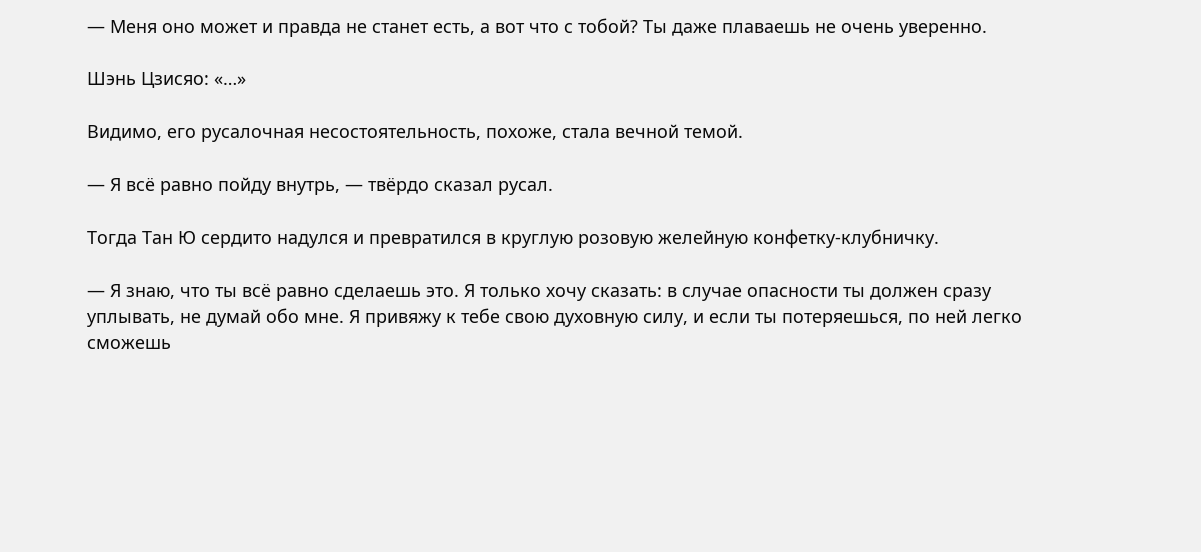— Меня оно может и правда не станет есть, а вот что с тобой? Ты даже плаваешь не очень уверенно.

Шэнь Цзисяо: «…»

Видимо, его русалочная несостоятельность, похоже, стала вечной темой.

— Я всё равно пойду внутрь, — твёрдо сказал русал.

Тогда Тан Ю сердито надулся и превратился в круглую розовую желейную конфетку-клубничку.

— Я знаю, что ты всё равно сделаешь это. Я только хочу сказать: в случае опасности ты должен сразу уплывать, не думай обо мне. Я привяжу к тебе свою духовную силу, и если ты потеряешься, по ней легко сможешь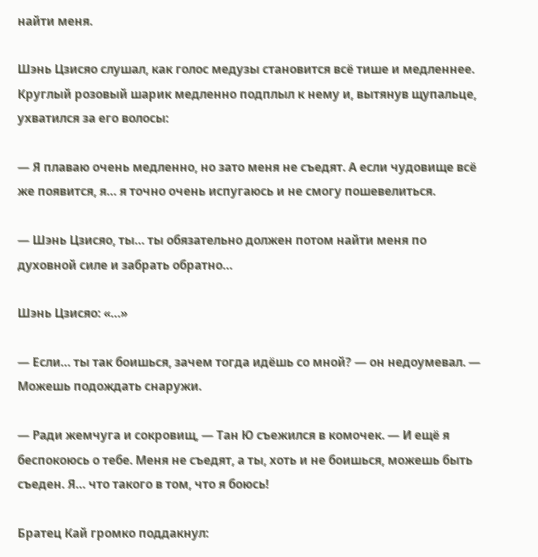найти меня.

Шэнь Цзисяо слушал, как голос медузы становится всё тише и медленнее. Круглый розовый шарик медленно подплыл к нему и, вытянув щупальце, ухватился за его волосы:

— Я плаваю очень медленно, но зато меня не съедят. А если чудовище всё же появится, я… я точно очень испугаюсь и не смогу пошевелиться.

— Шэнь Цзисяо, ты… ты обязательно должен потом найти меня по духовной силе и забрать обратно…

Шэнь Цзисяо: «…»

— Если… ты так боишься, зачем тогда идёшь со мной? — он недоумевал. — Можешь подождать снаружи.

— Ради жемчуга и сокровищ, — Тан Ю съежился в комочек. — И ещё я беспокоюсь о тебе. Меня не съедят, а ты, хоть и не боишься, можешь быть съеден. Я… что такого в том, что я боюсь!

Братец Кай громко поддакнул: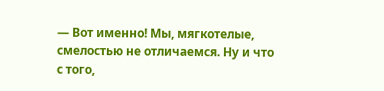— Вот именно! Мы, мягкотелые, смелостью не отличаемся. Ну и что с того,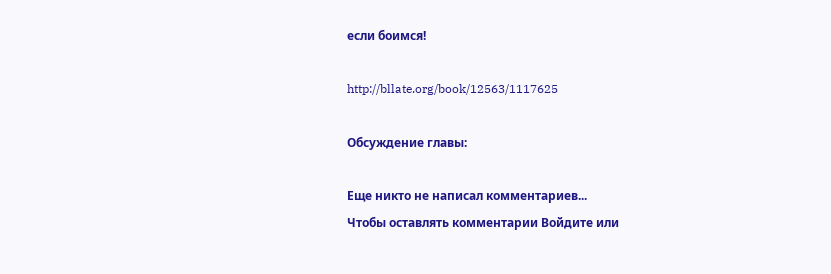если боимся!

http://bllate.org/book/12563/1117625

Обсуждение главы:

Еще никто не написал комментариев...
Чтобы оставлять комментарии Войдите или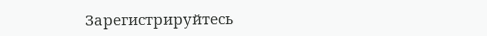Зарегистрируйтесь